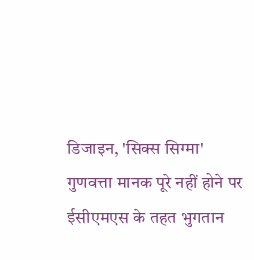डिजाइन, 'सिक्स सिग्मा' गुणवत्ता मानक पूरे नहीं होने पर ईसीएमएस के तहत भुगतान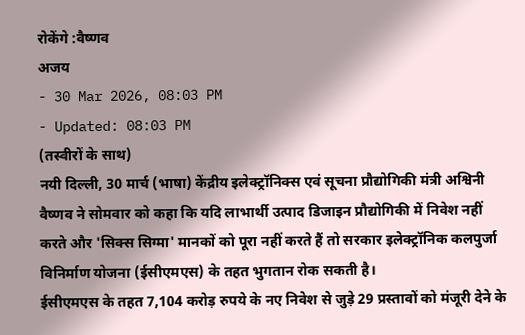रोकेंगे :वैष्णव
अजय
- 30 Mar 2026, 08:03 PM
- Updated: 08:03 PM
(तस्वीरों के साथ)
नयी दिल्ली, 30 मार्च (भाषा) केंद्रीय इलेक्ट्रॉनिक्स एवं सूचना प्रौद्योगिकी मंत्री अश्विनी वैष्णव ने सोमवार को कहा कि यदि लाभार्थी उत्पाद डिजाइन प्रौद्योगिकी में निवेश नहीं करते और 'सिक्स सिग्मा' मानकों को पूरा नहीं करते हैं तो सरकार इलेक्ट्रॉनिक कलपुर्जा विनिर्माण योजना (ईसीएमएस) के तहत भुगतान रोक सकती है।
ईसीएमएस के तहत 7,104 करोड़ रुपये के नए निवेश से जुड़े 29 प्रस्तावों को मंजूरी देने के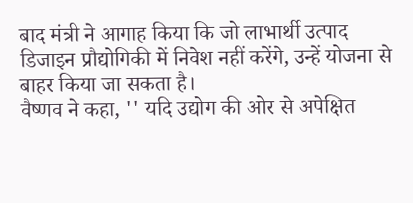बाद मंत्री ने आगाह किया कि जो लाभार्थी उत्पाद डिजाइन प्रौद्योगिकी में निवेश नहीं करेंगे, उन्हें योजना से बाहर किया जा सकता है।
वैष्णव ने कहा, '' यदि उद्योग की ओर से अपेक्षित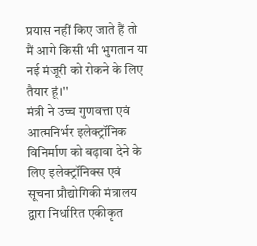प्रयास नहीं किए जाते हैं तो मैं आगे किसी भी भुगतान या नई मंजूरी को रोकने के लिए तैयार हूं।''
मंत्री ने उच्च गुणवत्ता एवं आत्मनिर्भर इलेक्ट्रॉनिक विनिर्माण को बढ़ावा देने के लिए इलेक्ट्रॉनिक्स एवं सूचना प्रौद्योगिकी मंत्रालय द्वारा निर्धारित एकीकृत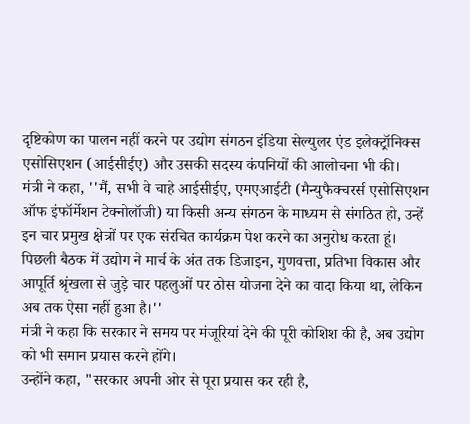दृष्टिकोण का पालन नहीं करने पर उद्योग संगठन इंडिया सेल्युलर एंड इलेक्ट्रॉनिक्स एसोसिएशन (आईसीईए) और उसकी सदस्य कंपनियों की आलोचना भी की।
मंत्री ने कहा, ''मैं, सभी वे चाहे आईसीईए, एमएआईटी (मैन्युफैक्चरर्स एसोसिएशन ऑफ इंफॉर्मेशन टेक्नोलॉजी) या किसी अन्य संगठन के माध्यम से संगठित हो, उन्हें इन चार प्रमुख क्षेत्रों पर एक संरचित कार्यक्रम पेश करने का अनुरोध करता हूं। पिछली बैठक में उद्योग ने मार्च के अंत तक डिजाइन, गुणवत्ता, प्रतिभा विकास और आपूर्ति श्रृंखला से जुड़े चार पहलुओं पर ठोस योजना देने का वादा किया था, लेकिन अब तक ऐसा नहीं हुआ है।''
मंत्री ने कहा कि सरकार ने समय पर मंजूरियां देने की पूरी कोशिश की है, अब उद्योग को भी समान प्रयास करने होंगे।
उन्होंने कहा, "सरकार अपनी ओर से पूरा प्रयास कर रही है,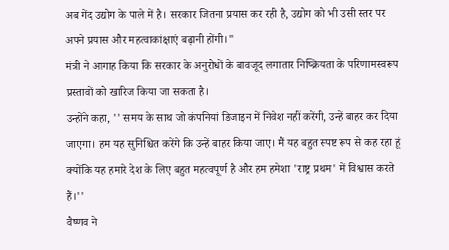अब गेंद उद्योग के पाले में है। सरकार जितना प्रयास कर रही है, उद्योग को भी उसी स्तर पर अपने प्रयास और महत्वाकांक्षाएं बढ़ानी होंगी।"
मंत्री ने आगाह किया कि सरकार के अनुरोधों के बावजूद लगातार निष्क्रियता के परिणामस्वरूप प्रस्तावों को खारिज किया जा सकता है।
उन्होंने कहा, '' समय के साथ जो कंपनियां डिजाइन में निवेश नहीं करेंगी, उन्हें बाहर कर दिया जाएगा। हम यह सुनिश्चित करेंगे कि उन्हें बाहर किया जाए। मैं यह बहुत स्पष्ट रूप से कह रहा हूं क्योंकि यह हमारे देश के लिए बहुत महत्वपूर्ण है और हम हमेशा 'राष्ट्र प्रथम' में विश्वास करते हैं।''
वैष्णव ने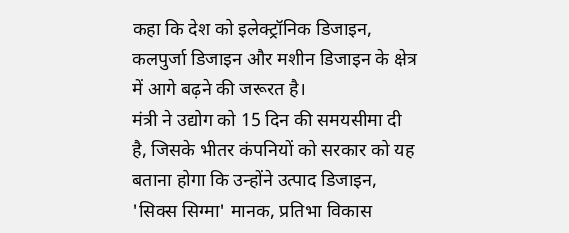कहा कि देश को इलेक्ट्रॉनिक डिजाइन, कलपुर्जा डिजाइन और मशीन डिजाइन के क्षेत्र में आगे बढ़ने की जरूरत है।
मंत्री ने उद्योग को 15 दिन की समयसीमा दी है, जिसके भीतर कंपनियों को सरकार को यह बताना होगा कि उन्होंने उत्पाद डिजाइन, 'सिक्स सिग्मा' मानक, प्रतिभा विकास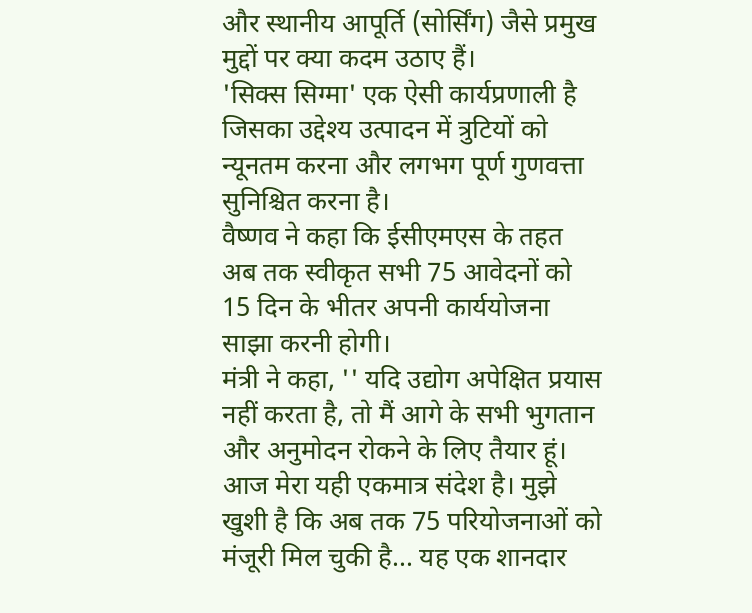और स्थानीय आपूर्ति (सोर्सिंग) जैसे प्रमुख मुद्दों पर क्या कदम उठाए हैं।
'सिक्स सिग्मा' एक ऐसी कार्यप्रणाली है जिसका उद्देश्य उत्पादन में त्रुटियों को न्यूनतम करना और लगभग पूर्ण गुणवत्ता सुनिश्चित करना है।
वैष्णव ने कहा कि ईसीएमएस के तहत अब तक स्वीकृत सभी 75 आवेदनों को 15 दिन के भीतर अपनी कार्ययोजना साझा करनी होगी।
मंत्री ने कहा, '' यदि उद्योग अपेक्षित प्रयास नहीं करता है, तो मैं आगे के सभी भुगतान और अनुमोदन रोकने के लिए तैयार हूं। आज मेरा यही एकमात्र संदेश है। मुझे खुशी है कि अब तक 75 परियोजनाओं को मंजूरी मिल चुकी है... यह एक शानदार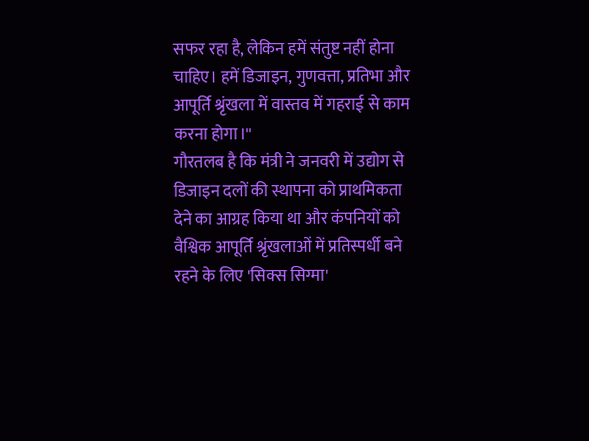सफर रहा है, लेकिन हमें संतुष्ट नहीं होना चाहिए। हमें डिजाइन, गुणवत्ता, प्रतिभा और आपूर्ति श्रृंखला में वास्तव में गहराई से काम करना होगा।''
गौरतलब है कि मंत्री ने जनवरी में उद्योग से डिजाइन दलों की स्थापना को प्राथमिकता देने का आग्रह किया था और कंपनियों को वैश्विक आपूर्ति श्रृंखलाओं में प्रतिस्पर्धी बने रहने के लिए 'सिक्स सिग्मा'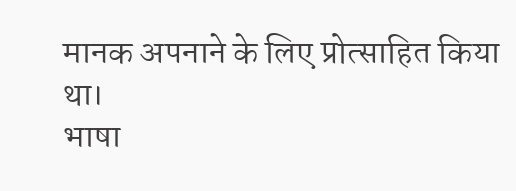मानक अपनाने के लिए प्रोत्साहित किया था।
भाषा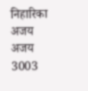निहारिका अजय
अजय
3003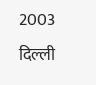2003 दिल्ली